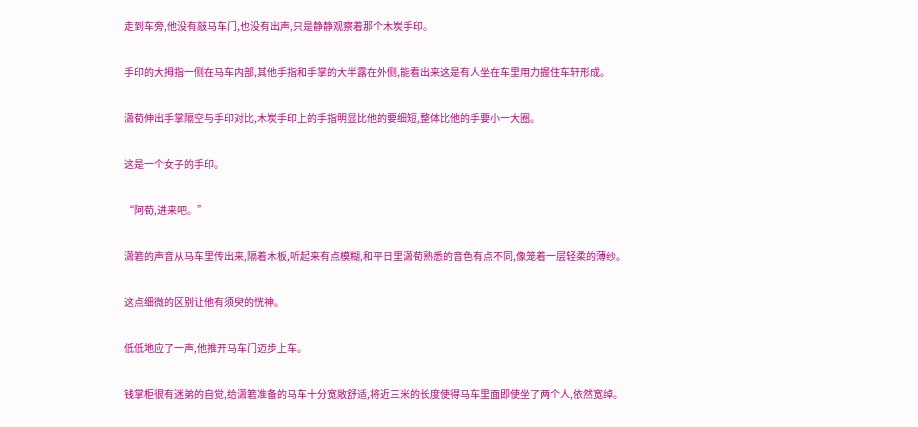走到车旁,他没有敲马车门,也没有出声,只是静静观察着那个木炭手印。

手印的大拇指一侧在马车内部,其他手指和手掌的大半露在外侧,能看出来这是有人坐在车里用力握住车轩形成。

潇荀伸出手掌隔空与手印对比,木炭手印上的手指明显比他的要细短,整体比他的手要小一大圈。

这是一个女子的手印。

“阿荀,进来吧。”

潇箬的声音从马车里传出来,隔着木板,听起来有点模糊,和平日里潇荀熟悉的音色有点不同,像笼着一层轻柔的薄纱。

这点细微的区别让他有须臾的恍神。

低低地应了一声,他推开马车门迈步上车。

钱掌柜很有迷弟的自觉,给潇箬准备的马车十分宽敞舒适,将近三米的长度使得马车里面即使坐了两个人,依然宽绰。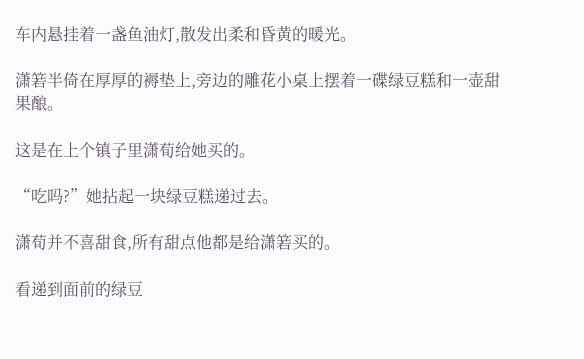车内悬挂着一盏鱼油灯,散发出柔和昏黄的暖光。

潇箬半倚在厚厚的褥垫上,旁边的雕花小桌上摆着一碟绿豆糕和一壶甜果酿。

这是在上个镇子里潇荀给她买的。

“吃吗?”她拈起一块绿豆糕递过去。

潇荀并不喜甜食,所有甜点他都是给潇箬买的。

看递到面前的绿豆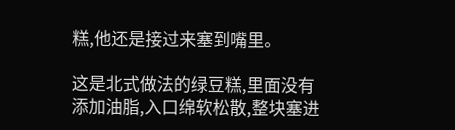糕,他还是接过来塞到嘴里。

这是北式做法的绿豆糕,里面没有添加油脂,入口绵软松散,整块塞进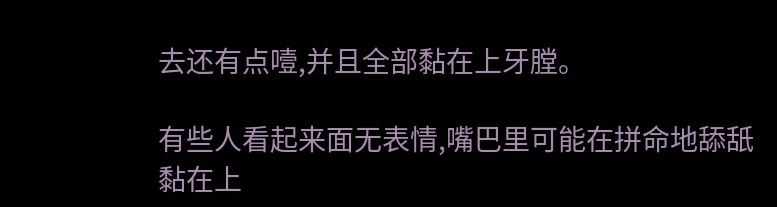去还有点噎,并且全部黏在上牙膛。

有些人看起来面无表情,嘴巴里可能在拼命地舔舐黏在上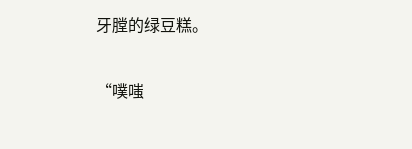牙膛的绿豆糕。

“噗嗤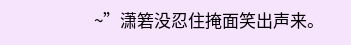~”潇箬没忍住掩面笑出声来。